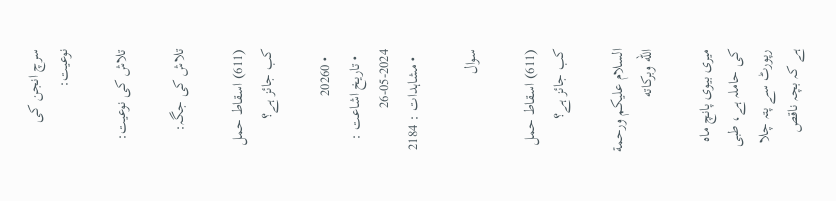سرچ انجن کی نوعیت:

تلاش کی نوعیت:

تلاش کی جگہ:

(611) اسقاط حمل کب جائز ہے؟

  • 20260
  • تاریخ اشاعت : 2024-05-26
  • مشاہدات : 2184

سوال

(611) اسقاط حمل کب جائز ہے؟

السلام عليكم ورحمة الله وبركاته

میری بیوی پانچ ماہ کی حاملہ ہے، طبی رپورٹ سے پتہ چلا ہے کہ بچہ ناقص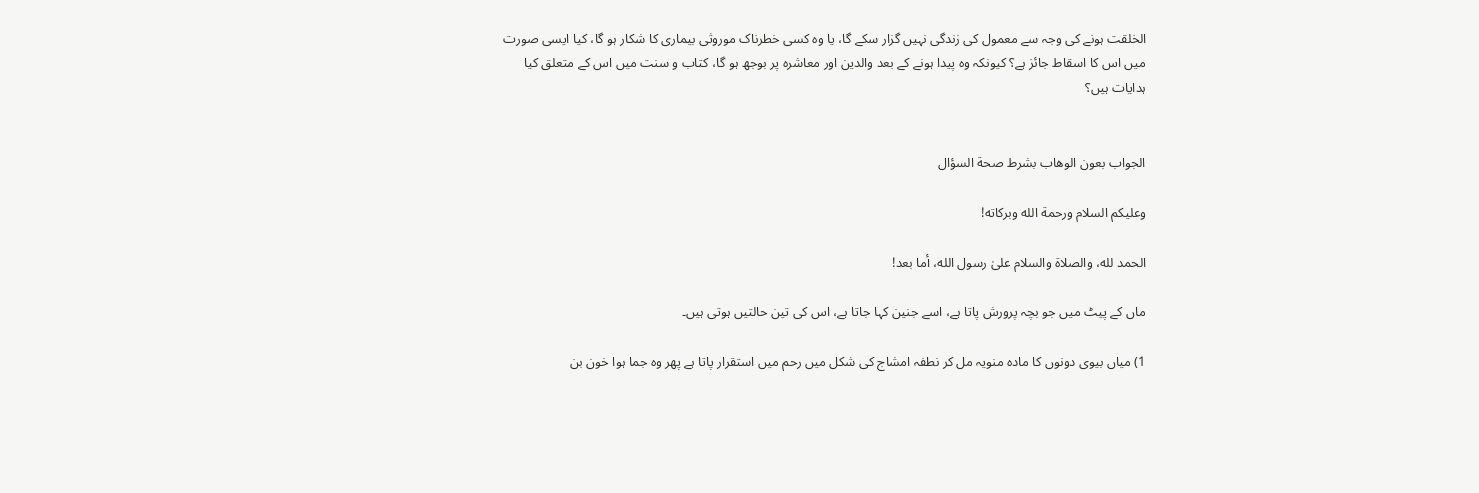الخلقت ہونے کی وجہ سے معمول کی زندگی نہیں گزار سکے گا، یا وہ کسی خطرناک موروثی بیماری کا شکار ہو گا، کیا ایسی صورت میں اس کا اسقاط جائز ہے؟ کیونکہ وہ پیدا ہونے کے بعد والدین اور معاشرہ پر بوجھ ہو گا، کتاب و سنت میں اس کے متعلق کیا ہدایات ہیں؟


الجواب بعون الوهاب بشرط صحة السؤال

وعلیکم السلام ورحمة الله وبرکاته!

الحمد لله، والصلاة والسلام علىٰ رسول الله، أما بعد!

ماں کے پیٹ میں جو بچہ پرورش پاتا ہے، اسے جنین کہا جاتا ہے، اس کی تین حالتیں ہوتی ہیں۔

1) میاں بیوی دونوں کا مادہ منویہ مل کر نطفہ امشاج کی شکل میں رحم میں استقرار پاتا ہے پھر وہ جما ہوا خون بن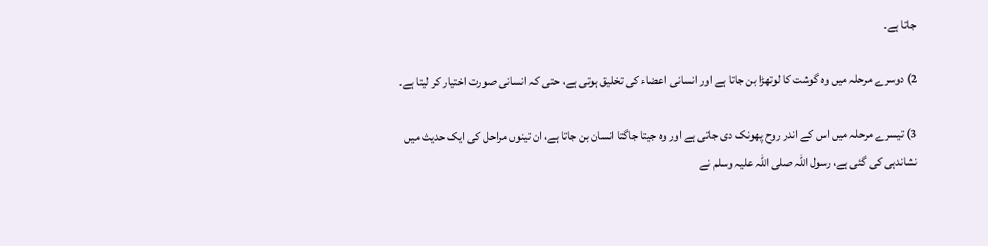جاتا ہے۔

2) دوسرے مرحلہ میں وہ گوشت کا لوتھڑا بن جاتا ہے اور انسانی اعضاء کی تخلیق ہوتی ہے، حتی کہ انسانی صورت اختیار کر لیتا ہے۔

3) تیسرے مرحلہ میں اس کے اندر روح پھونک دی جاتی ہے اور وہ جیتا جاگتا انسان بن جاتا ہے، ان تینوں مراحل کی ایک حدیث میں نشاندہی کی گئی ہے، رسول اللہ صلی اللہ علیہ وسلم نے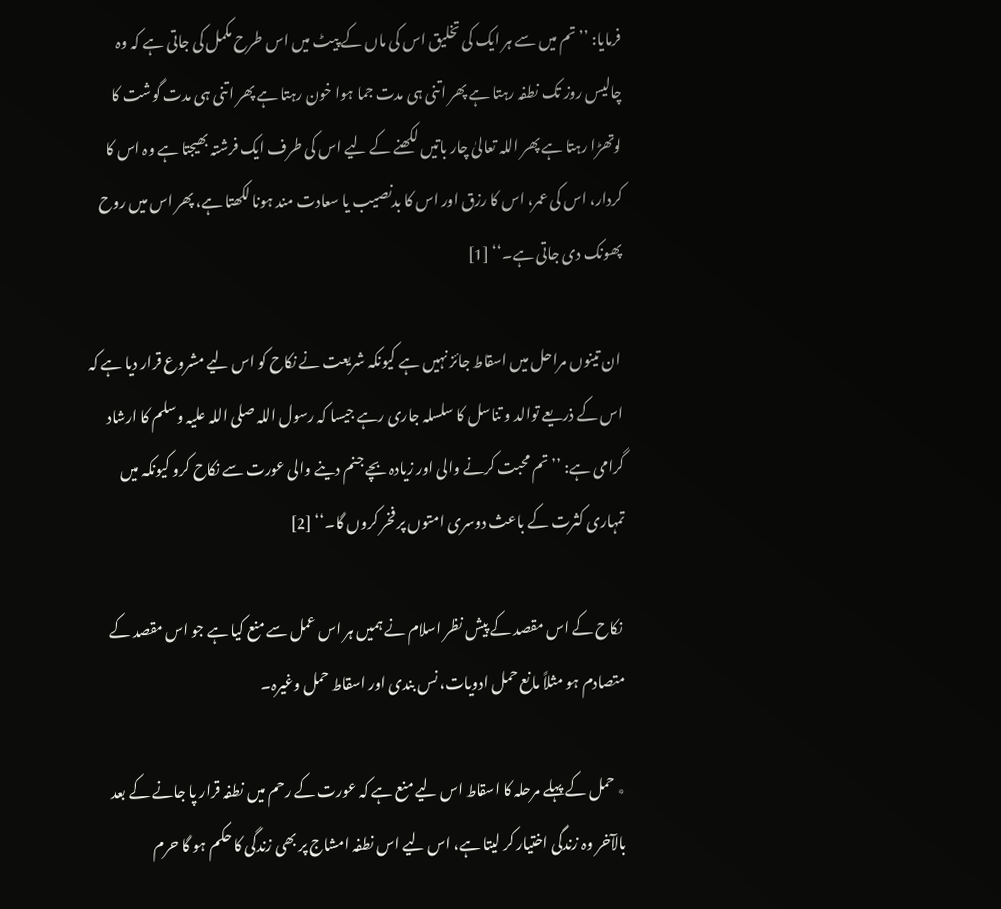فرمایا: ’’تم میں سے ہر ایک کی تخلیق اس کی ماں کے پیٹ میں اس طرح مکمل کی جاتی ہے کہ وہ چالیس روز تک نطفہ رہتا ہے پھر اتنی ہی مدت جما ہوا خون رہتا ہے پھر اتنی ہی مدت گوشت کا لوتھڑا رہتا ہے پھر اللہ تعالیٰ چار باتیں لکھنے کے لیے اس کی طرف ایک فرشتہ بھیجتا ہے وہ اس کا کردار، اس کی عمر، اس کا رزق اور اس کا بدنصیب یا سعادت مند ہونا لکھتا ہے، پھر اس میں روح پھونک دی جاتی ہے۔‘‘ [1]

 ان تینوں مراحل میں اسقاط جائز نہیں ہے کیونکہ شریعت نے نکاح کو اس لیے مشروع قرار دیا ہے کہ اس کے ذریعے توالد و تناسل کا سلسلہ جاری رہے جیسا کہ رسول اللہ صلی اللہ علیہ وسلم کا ارشاد گرامی ہے: ’’تم محبت کرنے والی اور زیادہ بچے جنم دینے والی عورت سے نکاح کرو کیونکہ میں تمہاری کثرت کے باعث دوسری امتوں پر فخر کروں گا۔‘‘ [2]

 نکاح کے اس مقصد کے پیش نظر اسلام نے ہمیں ہر اس عمل سے منع کیا ہے جو اس مقصد کے متصادم ہو مثلاً مانع حمل ادویات، نس بندی اور اسقاط حمل وغیرہ۔

٭ حمل کے پہلے مرحلہ کا اسقاط اس لیے منع ہے کہ عورت کے رحم میں نطفہ قرار پا جانے کے بعد بالآخر وہ زندگی اختیار کر لیتا ہے، اس لیے اس نطفہ امشاج پر بھی زندگی کا حکم ہو گا حرم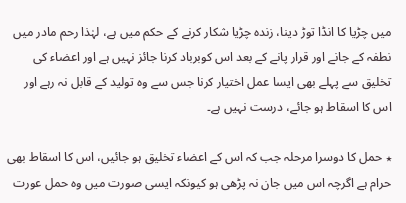میں چڑیا کا انڈا توڑ دینا، زندہ چڑیا شکار کرنے کے حکم میں ہے، لہٰذا رحم مادر میں نطفہ کے جانے اور قرار پانے کے بعد اس کوبرباد کرنا جائز نہیں ہے اور اعضاء کی تخلیق سے پہلے بھی ایسا عمل اختیار کرنا جس سے وہ تولید کے قابل نہ رہے اور اس کا اسقاط ہو جائے، درست نہیں ہے۔

٭ حمل کا دوسرا مرحلہ جب کہ اس کے اعضاء تخلیق ہو جائیں، اس کا اسقاط بھی حرام ہے اگرچہ اس میں جان نہ پڑھی ہو کیونکہ ایسی صورت میں وہ حمل عورت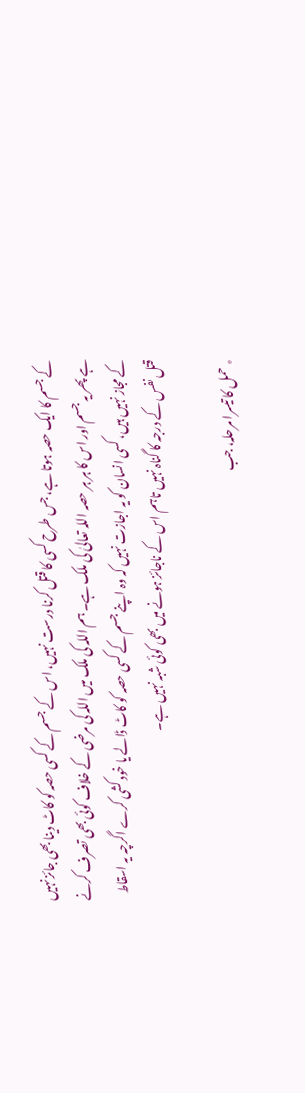کے جسم کا ایک حصہ ہوتا ہے، جس طرح کسی کا قتل کرنا درست نہیں، اس کے جسم کے کسی حصہ کو کاٹ دینا بھی جائز نہیں ہے پھر یہ جسم اور اس کا ہر ہر حصہ اللہ تعالیٰ کی ملک ہے۔ ہم اللہ کی ملک میں اللہ کی مرضی کے خلاف کوئی بھی تصرف کرنے کے مجاز نہیں ہیں، کسی انسان کو یہ اجازت نہیں کہ وہ اپنے جسم کے کسی حصہ کو کاٹ ڈالے یا خود کشی کرے اگرچہ یہ اسقاط قتل نفس کے درجہ کا گناہ نہیں تاہم اس کے ناجائز ہونے میں بھی کوئی شبہ نہیں ہے۔

٭ حمل کا تیسرا مرحلہ، جب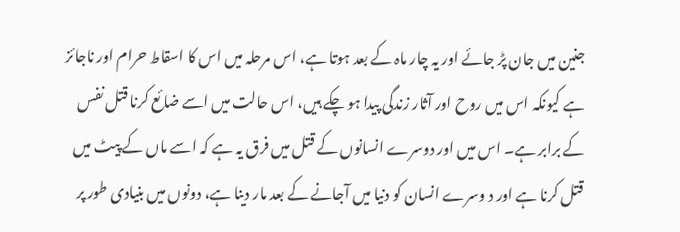جنین میں جان پڑ جائے اور یہ چار ماہ کے بعد ہوتا ہے، اس مرحلہ میں اس کا اسقاط حرام اور ناجائز ہے کیونکہ اس میں روح اور آثار زندگی پیدا ہو چکے ہیں، اس حالت میں اسے ضائع کرنا قتل نفس کے برابر ہے۔ اس میں اور دوسرے انسانوں کے قتل میں فرق یہ ہے کہ اسے ماں کے پیٹ میں قتل کرنا ہے اور د وسرے انسان کو دنیا میں آجانے کے بعد مار دینا ہے، دونوں میں بنیادی طور پر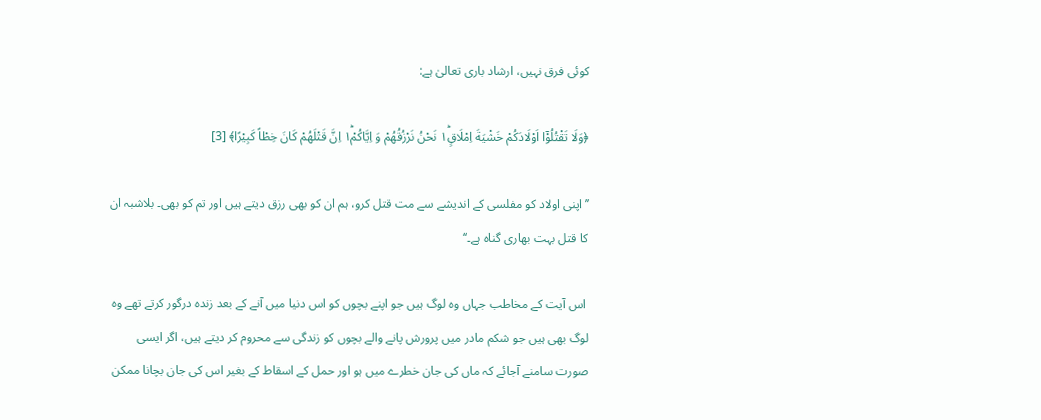کوئی فرق نہیں، ارشاد باری تعالیٰ ہے:

﴿وَلَا تَقْتُلُوْۤا اَوْلَادَكُمْ خَشْيَةَ اِمْلَاقٍ١ؕ نَحْنُ نَرْزُقُهُمْ وَ اِيَّاكُمْ١ؕ اِنَّ قَتْلَهُمْ كَانَ خِطْاً كَبِيْرًا﴾ [3]

’’اپنی اولاد کو مفلسی کے اندیشے سے مت قتل کرو، ہم ان کو بھی رزق دیتے ہیں اور تم کو بھی۔ بلاشبہ ان کا قتل بہت بھاری گناہ ہے۔‘‘

 اس آیت کے مخاطب جہاں وہ لوگ ہیں جو اپنے بچوں کو اس دنیا میں آنے کے بعد زندہ درگور کرتے تھے وہ لوگ بھی ہیں جو شکم مادر میں پرورش پانے والے بچوں کو زندگی سے محروم کر دیتے ہیں، اگر ایسی صورت سامنے آجائے کہ ماں کی جان خطرے میں ہو اور حمل کے اسقاط کے بغیر اس کی جان بچانا ممکن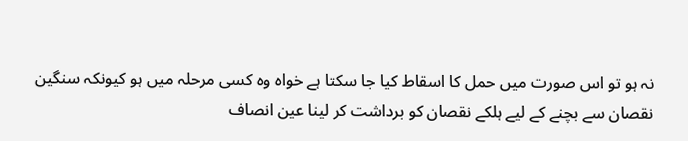نہ ہو تو اس صورت میں حمل کا اسقاط کیا جا سکتا ہے خواہ وہ کسی مرحلہ میں ہو کیونکہ سنگین نقصان سے بچنے کے لیے ہلکے نقصان کو برداشت کر لینا عین انصاف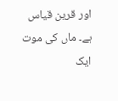اور قرین قیاس ہے۔ ماں کی موت ایک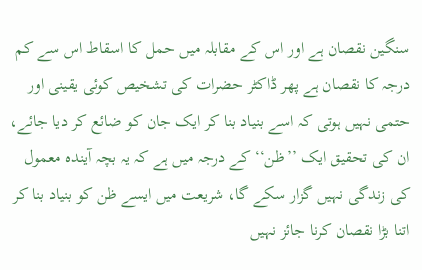سنگین نقصان ہے اور اس کے مقابلہ میں حمل کا اسقاط اس سے کم درجہ کا نقصان ہے پھر ڈاکٹر حضرات کی تشخیص کوئی یقینی اور حتمی نہیں ہوتی کہ اسے بنیاد بنا کر ایک جان کو ضائع کر دیا جائے، ان کی تحقیق ایک ’’ظن‘‘ کے درجہ میں ہے کہ یہ بچہ آیندہ معمول کی زندگی نہیں گزار سکے گا، شریعت میں ایسے ظن کو بنیاد بنا کر اتنا بڑا نقصان کرنا جائز نہیں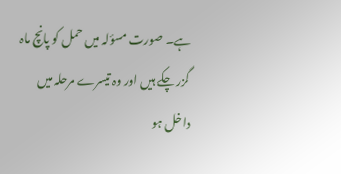ہے۔ صورت مسؤلہ میں حمل کو پانچ ماہ گزر چکے ہیں اور وہ تیسرے مرحلہ میں داخل ہو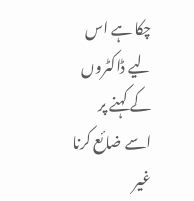چکا ہے اس لیے ڈاکٹروں کے کہنے پر اسے ضائع کرنا غیر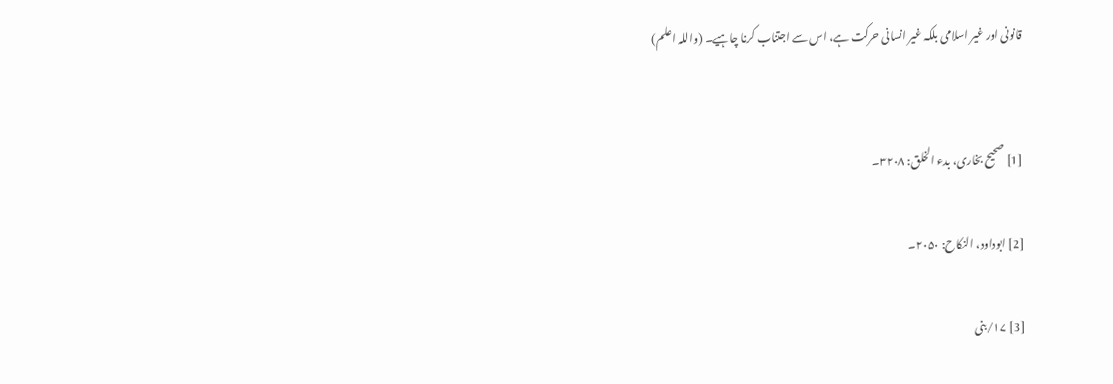قانونی اور غیر اسلامی بلکہ غیر انسانی حرکت ہے، اس سے اجتناب کرنا چاہیے۔ (واللہ اعلم)


[1] صحیح بخاری، بدء الخلق: ۳۲۰۸۔

[2] ابوداود، النکاح: ۲۰۵۰۔

[3] ۱۷/بنی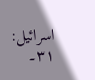اسرائیل: ۳۱۔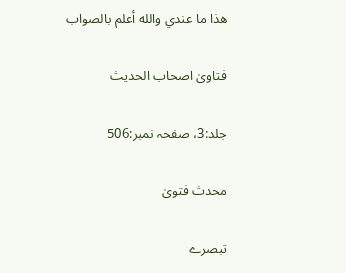ھذا ما عندي والله أعلم بالصواب

فتاویٰ اصحاب الحدیث

جلد:3، صفحہ نمبر:506

محدث فتویٰ

تبصرے